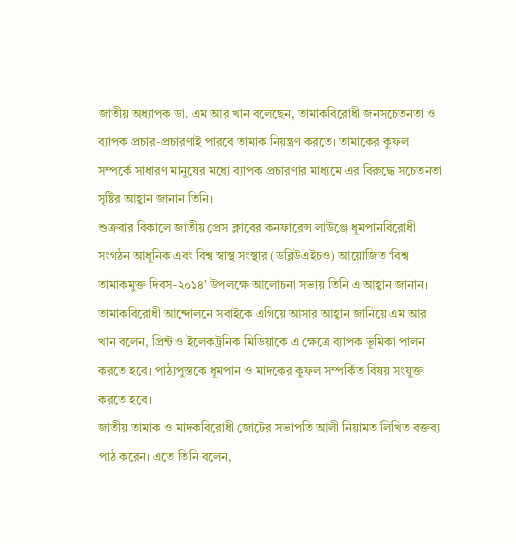জাতীয় অধ্যাপক ডা. এম আর খান বলেছেন, তামাকবিরোধী জনসচেতনতা ও ব্যাপক প্রচার-প্রচারণাই পারবে তামাক নিয়ন্ত্রণ করতে। তামাকের কুফল সম্পর্কে সাধারণ মানুষের মধ্যে ব্যাপক প্রচারণার মাধ্যমে এর বিরুদ্ধে সচেতনতা সৃষ্টির আহ্বান জানান তিনি।
শুক্রবার বিকালে জাতীয় প্রেস ক্লাবের কনফারেন্স লাউঞ্জে ধূমপানবিরোধী সংগঠন আধূনিক এবং বিশ্ব স্বাস্থ সংস্থার (ডব্লিউএইচও) আয়োজিত ‘বিশ্ব তামাকমুক্ত দিবস-২০১৪’ উপলক্ষে আলোচনা সভায় তিনি এ আহ্বান জানান।
তামাকবিরোধী আন্দোলনে সবাইকে এগিয়ে আসার আহ্বান জানিয়ে এম আর খান বলেন, প্রিন্ট ও ইলেকট্রনিক মিডিয়াকে এ ক্ষেত্রে ব্যাপক ভূমিকা পালন করতে হবে। পাঠ্যপুস্তকে ধূমপান ও মাদকের কুফল সম্পর্কিত বিষয় সংযুক্ত করতে হবে।
জাতীয় তামাক ও মাদকবিরোধী জোটের সভাপতি আলী নিয়ামত লিখিত বক্তব্য পাঠ করেন। এতে তিনি বলেন,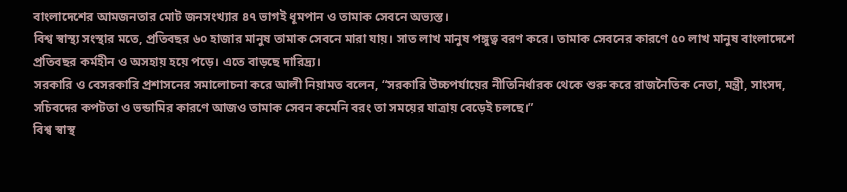বাংলাদেশের আমজনতার মোট জনসংখ্যার ৪৭ ভাগই ধূমপান ও তামাক সেবনে অভ্যস্ত।
বিশ্ব স্বাস্থ্য সংস্থার মতে, প্রতিবছর ৬০ হাজার মানুষ তামাক সেবনে মারা যায়। সাত লাখ মানুষ পঙ্গুত্ব বরণ করে। তামাক সেবনের কারণে ৫০ লাখ মানুষ বাংলাদেশে প্রতিবছর কর্মহীন ও অসহায় হয়ে পড়ে। এতে বাড়ছে দারিদ্র্য।
সরকারি ও বেসরকারি প্রশাসনের সমালোচনা করে আলী নিয়ামত বলেন, “সরকারি উচ্চপর্যায়ের নীতিনির্ধারক থেকে শুরু করে রাজনৈতিক নেতা, মন্ত্রী, সাংসদ, সচিবদের কপটতা ও ভন্ডামির কারণে আজও তামাক সেবন কমেনি বরং তা সময়ের যাত্রায় বেড়েই চলছে।”
বিশ্ব স্বাস্থ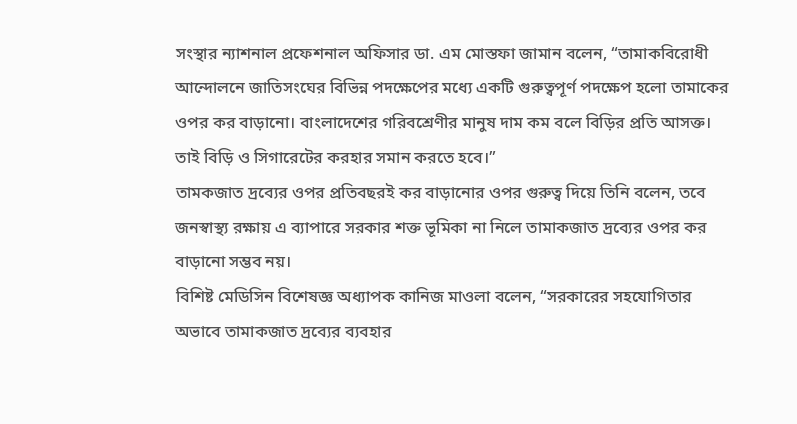সংস্থার ন্যাশনাল প্রফেশনাল অফিসার ডা. এম মোস্তফা জামান বলেন, “তামাকবিরোধী আন্দোলনে জাতিসংঘের বিভিন্ন পদক্ষেপের মধ্যে একটি গুরুত্বপূর্ণ পদক্ষেপ হলো তামাকের ওপর কর বাড়ানো। বাংলাদেশের গরিবশ্রেণীর মানুষ দাম কম বলে বিড়ির প্রতি আসক্ত। তাই বিড়ি ও সিগারেটের করহার সমান করতে হবে।”
তামকজাত দ্রব্যের ওপর প্রতিবছরই কর বাড়ানোর ওপর গুরুত্ব দিয়ে তিনি বলেন, তবে জনস্বাস্থ্য রক্ষায় এ ব্যাপারে সরকার শক্ত ভূমিকা না নিলে তামাকজাত দ্রব্যের ওপর কর বাড়ানো সম্ভব নয়।
বিশিষ্ট মেডিসিন বিশেষজ্ঞ অধ্যাপক কানিজ মাওলা বলেন, “সরকারের সহযোগিতার অভাবে তামাকজাত দ্রব্যের ব্যবহার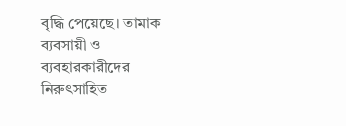বৃদ্ধি পেয়েছে। তামাক ব্যবসায়ী ও ব্যবহারকারীদের নিরুৎসাহিত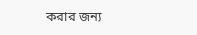করার জন্য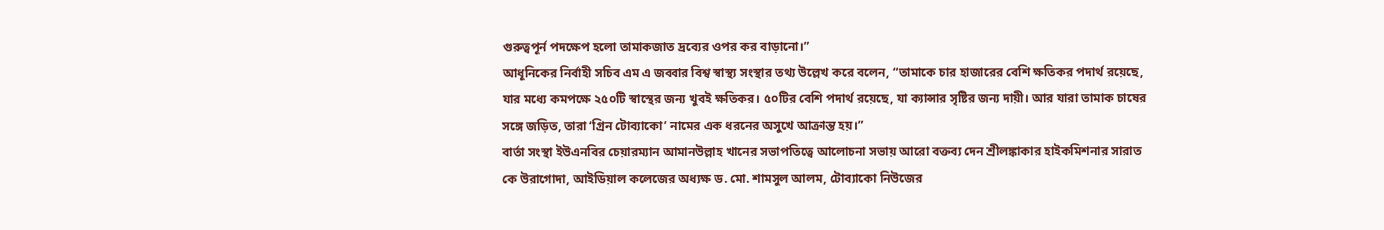গুরুত্বপূর্ন পদক্ষেপ হলো তামাকজাত দ্রব্যের ওপর কর বাড়ানো।”
আধূনিকের নির্বাহী সচিব এম এ জব্বার বিশ্ব স্বাস্থ্য সংস্থার তথ্য উল্লেখ করে বলেন, “তামাকে চার হাজারের বেশি ক্ষতিকর পদার্থ রয়েছে, যার মধ্যে কমপক্ষে ২৫০টি স্বাস্থের জন্য খুবই ক্ষতিকর। ৫০টির বেশি পদার্থ রয়েছে, যা ক্যান্সার সৃষ্টির জন্য দায়ী। আর যারা তামাক চাষের সঙ্গে জড়িত, তারা ‘গ্রিন টোব্যাকো’ নামের এক ধরনের অসুখে আক্রান্ত হয়।”
বার্তা সংস্থা ইউএনবির চেয়ারম্যান আমানউল্লাহ খানের সভাপতিত্বে আলোচনা সভায় আরো বক্তব্য দেন শ্রীলঙ্কাকার হাইকমিশনার সারাত কে উরাগোদা, আইডিয়াল কলেজের অধ্যক্ষ ড. মো. শামসুল আলম, টোব্যাকো নিউজের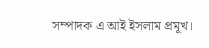সম্পাদক এ আই ইসলাম প্রমূখ।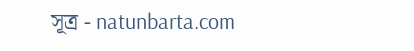সূত্র - natunbarta.com